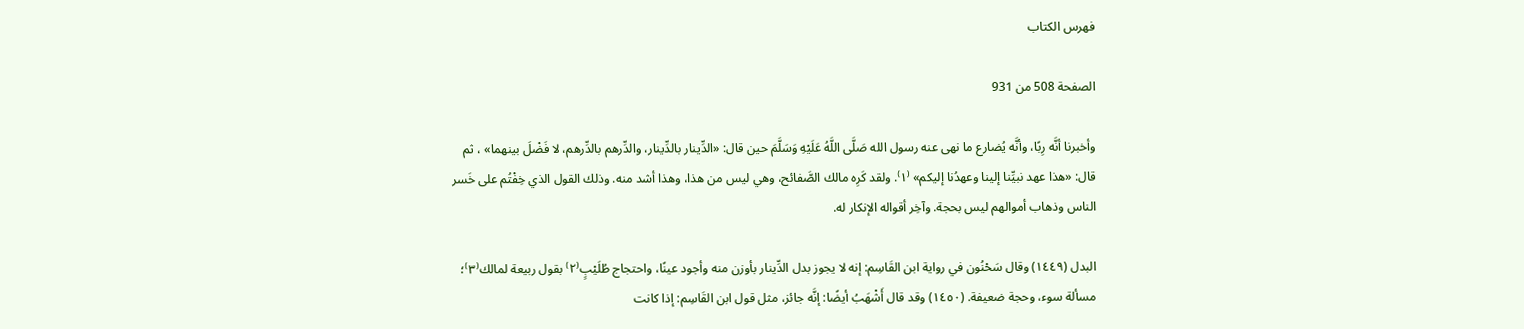فهرس الكتاب

الصفحة 508 من 931

وأخبرنا أنَّه رِبًا، وأنَّه يُضارع ما نهى عنه رسول الله صَلَّى اللَّهُ عَلَيْهِ وَسَلَّمَ حين قال: «الدِّينار بالدِّينار، والدِّرهم بالدِّرهم، لا فَضْلَ بينهما» ، ثم قال: «هذا عهد نبيِّنا إلينا وعهدُنا إليكم» ⁽١⁾. ولقد كَرِه مالك الصَّفائح، وهي ليس من هذا، وهذا أشد منه. وذلك القول الذي خِفْتُم على خَسر الناس وذهاب أموالهم ليس بحجة. وآخِر أقواله الإنكار له.

البدل (١٤٤٩) وقال سَحْنُون في رواية ابن القَاسِم: إنه لا يجوز بدل الدِّينار بأوزن منه وأجود عينًا، واحتجاج طُلَيْبٍ⁽٢⁾ بقول ربيعة لمالك⁽٣⁾؛ مسألة سوء، وحجة ضعيفة. (١٤٥٠) وقد قال أَشْهَبُ أيضًا: إنَّه جائز، مثل قول ابن القَاسِم: إذا كانت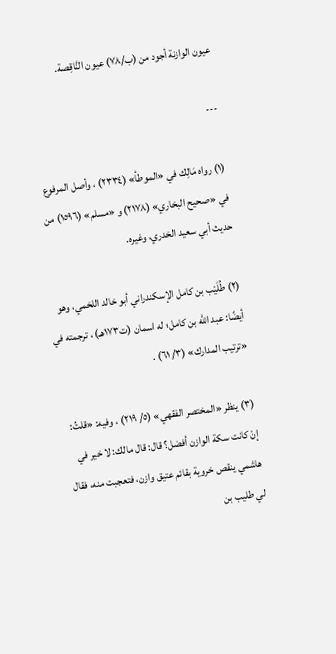عيون الوازنة أجود من (ب/٧٨) عيون النَّاقِصة.

---

(١) رواه مَالِك في «الموطأ» (٢٣٣٤) ، وأصل المرفوع في «صحيح البخاري» (٢١٧٨) و «مسلم» (١٥٩٦) من حديث أبي سعيد الخدري، وغيره.

(٢) طُلَيْب بن كامل الإسكندراني أبو خالد اللخمي، وهو أيضًا: عبد الله بن كامل؛ له اسمان (ت١٧٣هـ) ، ترجمته في «ترتيب المدارك» (٣/ ٦١) .

(٣) ينظر «المختصر الفقهي» (٥/ ٢١٩) ، وفيه: «قلتُ: إنْ كانت سكة الوازن أفضل؟ قال: قال مالك: لا خير في هاشمي ينقص خروية بقائم عتيق وازن، فتعجبت منه، فقال لي طليب بن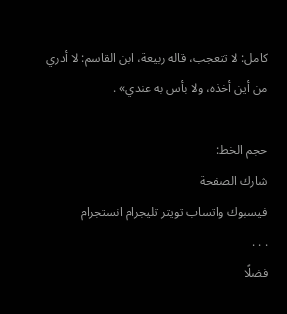كامل: لا تتعجب، قاله ربيعة، ابن القاسم: لا أدري من أين أخذه، ولا بأس به عندي» .

حجم الخط:
شارك الصفحة
فيسبوك واتساب تويتر تليجرام انستجرام
. . .
فضلًا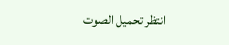انتظر تحميل الصوت